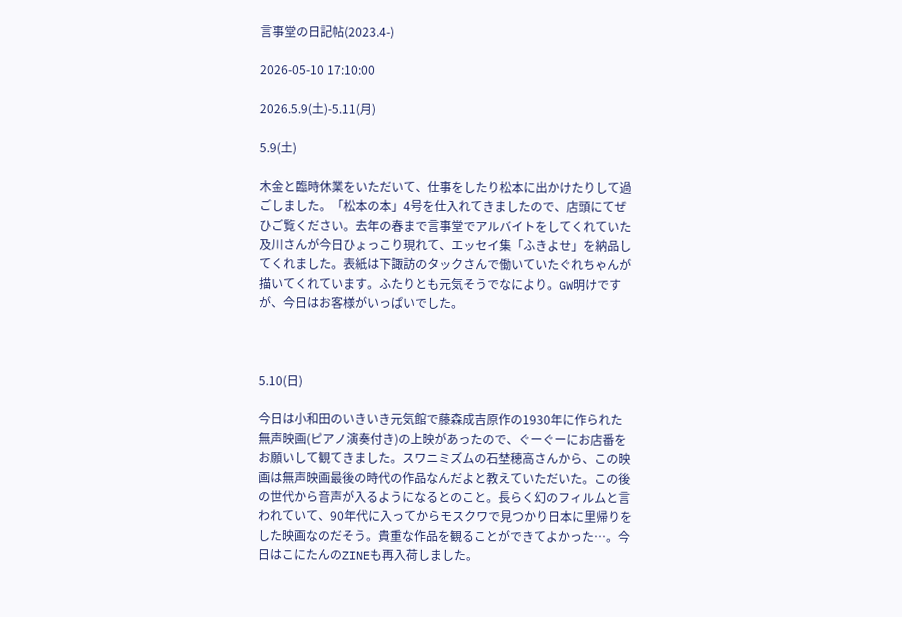言事堂の日記帖(2023.4-)

2026-05-10 17:10:00

2026.5.9(土)-5.11(月)

5.9(土)

木金と臨時休業をいただいて、仕事をしたり松本に出かけたりして過ごしました。「松本の本」4号を仕入れてきましたので、店頭にてぜひご覧ください。去年の春まで言事堂でアルバイトをしてくれていた及川さんが今日ひょっこり現れて、エッセイ集「ふきよせ」を納品してくれました。表紙は下諏訪のタックさんで働いていたぐれちゃんが描いてくれています。ふたりとも元気そうでなにより。GW明けですが、今日はお客様がいっぱいでした。



5.10(日)

今日は小和田のいきいき元気館で藤森成吉原作の1930年に作られた無声映画(ピアノ演奏付き)の上映があったので、ぐーぐーにお店番をお願いして観てきました。スワニミズムの石埜穂高さんから、この映画は無声映画最後の時代の作品なんだよと教えていただいた。この後の世代から音声が入るようになるとのこと。長らく幻のフィルムと言われていて、90年代に入ってからモスクワで見つかり日本に里帰りをした映画なのだそう。貴重な作品を観ることができてよかった…。今日はこにたんのZINEも再入荷しました。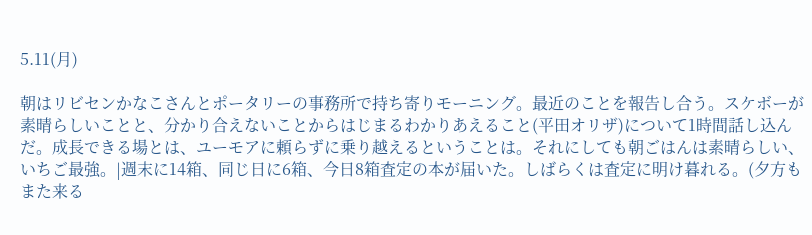5.11(月)

朝はリビセンかなこさんとポータリーの事務所で持ち寄りモーニング。最近のことを報告し合う。スケボーが素晴らしいことと、分かり合えないことからはじまるわかりあえること(平田オリザ)について1時間話し込んだ。成長できる場とは、ユーモアに頼らずに乗り越えるということは。それにしても朝ごはんは素晴らしい、いちご最強。|週末に14箱、同じ日に6箱、今日8箱査定の本が届いた。しばらくは査定に明け暮れる。(夕方もまた来る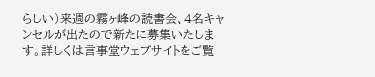らしい)来週の霧ヶ峰の読書会、4名キャンセルが出たので新たに募集いたします。詳しくは言事堂ウェブサイトをご覧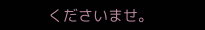くださいませ。